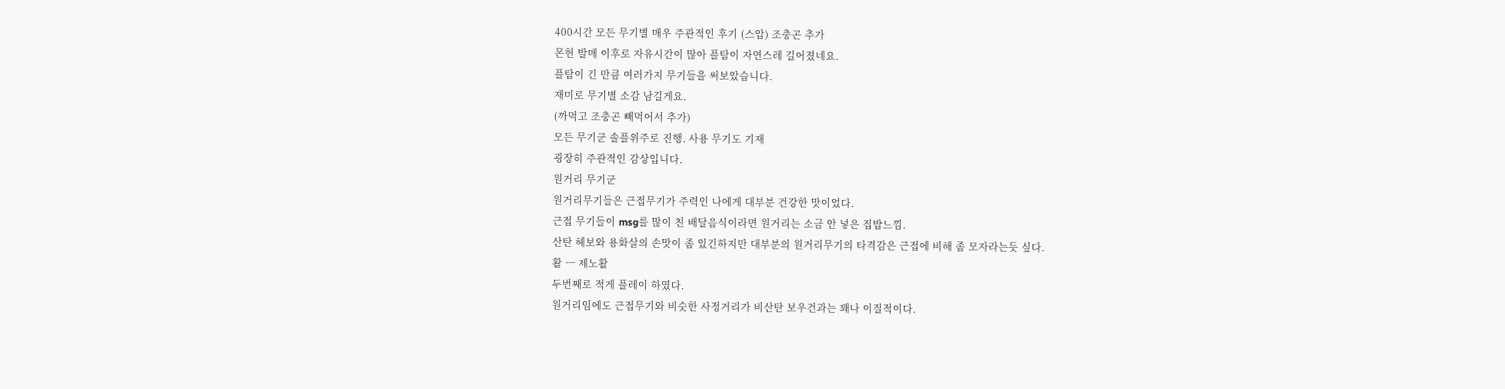400시간 모든 무기별 매우 주관적인 후기 (스압) 조충곤 추가
몬헌 발매 이후로 자유시간이 많아 플탐이 자연스레 길어졌네요.
플탐이 긴 만큼 여러가지 무기들을 써보았습니다.
재미로 무기별 소감 남길게요.
(까먹고 조충곤 빼먹어서 추가)
모든 무기군 솔플위주로 진행. 사용 무기도 기재
굉장히 주관적인 감상입니다.
원거리 무기군
원거리무기들은 근접무기가 주력인 나에게 대부분 건강한 맛이었다.
근접 무기들이 msg를 많이 친 배달음식이라면 원거리는 소금 안 넣은 집밥느낌.
산탄 헤보와 용화살의 손맛이 좀 있긴하지만 대부분의 원거리무기의 타격감은 근접에 비해 좀 모자라는듯 싶다.
활 ㅡ 제노활
두번째로 적게 플레이 하였다.
원거리임에도 근접무기와 비슷한 사정거리가 비산탄 보우건과는 꽤나 이질적이다.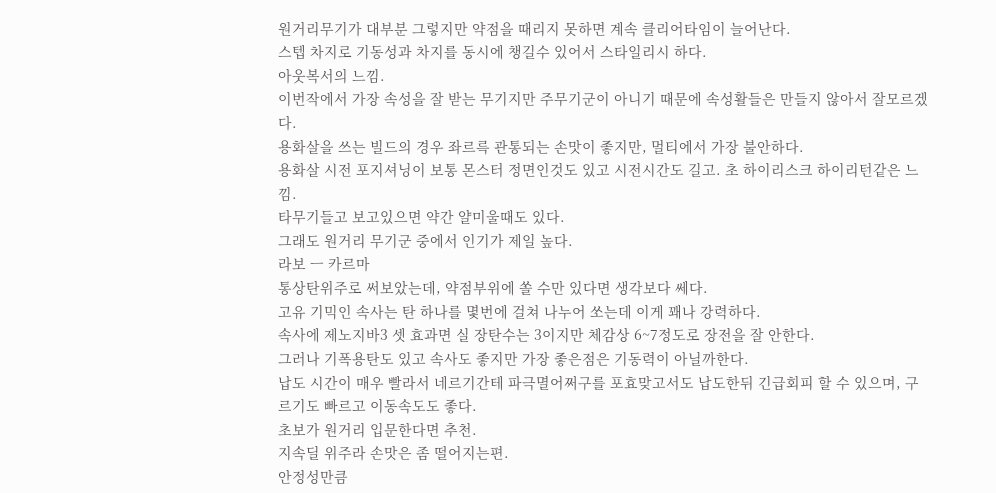원거리무기가 대부분 그렇지만 약점을 때리지 못하면 계속 클리어타임이 늘어난다.
스텝 차지로 기동성과 차지를 동시에 챙길수 있어서 스타일리시 하다.
아웃복서의 느낌.
이번작에서 가장 속성을 잘 받는 무기지만 주무기군이 아니기 때문에 속성활들은 만들지 않아서 잘모르겠다.
용화살을 쓰는 빌드의 경우 좌르륵 관통되는 손맛이 좋지만, 멀티에서 가장 불안하다.
용화살 시전 포지셔닝이 보통 몬스터 정면인것도 있고 시전시간도 길고. 초 하이리스크 하이리턴같은 느낌.
타무기들고 보고있으면 약간 얄미울때도 있다.
그래도 원거리 무기군 중에서 인기가 제일 높다.
라보 ㅡ 카르마
통상탄위주로 써보았는데, 약점부위에 쏠 수만 있다면 생각보다 쎄다.
고유 기믹인 속사는 탄 하나를 몇번에 걸쳐 나누어 쏘는데 이게 꽤나 강력하다.
속사에 제노지바3 셋 효과면 실 장탄수는 3이지만 체감상 6~7정도로 장전을 잘 안한다.
그러나 기폭용탄도 있고 속사도 좋지만 가장 좋은점은 기동력이 아닐까한다.
납도 시간이 매우 빨라서 네르기간테 파극멸어쩌구를 포효맞고서도 납도한뒤 긴급회피 할 수 있으며, 구르기도 빠르고 이동속도도 좋다.
초보가 원거리 입문한다면 추천.
지속딜 위주라 손맛은 좀 떨어지는편.
안정성만큼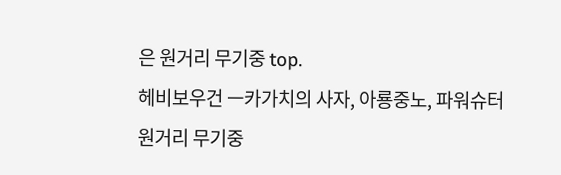은 원거리 무기중 top.
헤비보우건 ㅡ카가치의 사자, 아룡중노, 파워슈터
원거리 무기중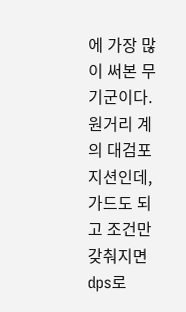에 가장 많이 써본 무기군이다.
원거리 계의 대검포지션인데, 가드도 되고 조건만 갖춰지면 dps로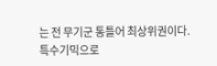는 전 무기군 통틀어 최상위권이다.
특수기믹으로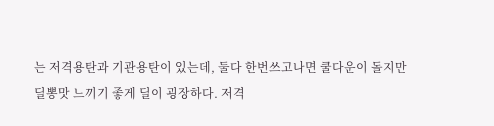는 저격용탄과 기관용탄이 있는데, 둘다 한번쓰고나면 쿨다운이 돌지만 딜뽕맛 느끼기 좋게 딜이 굉장하다. 저격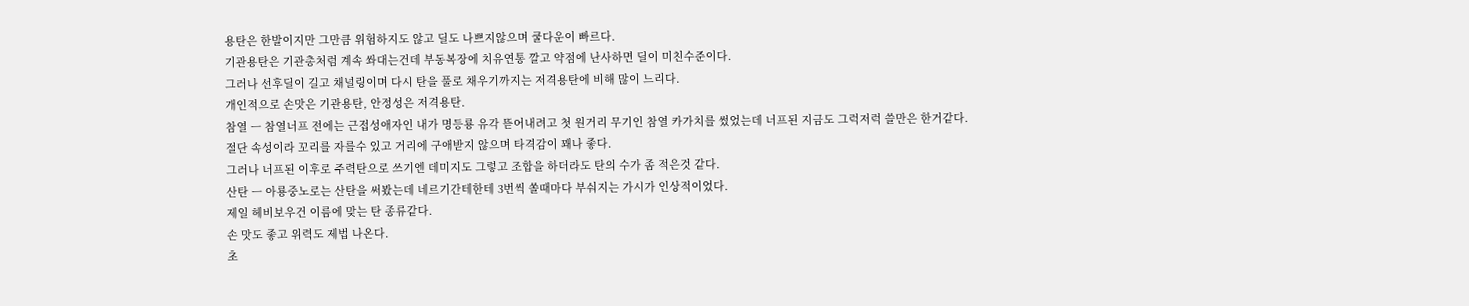용탄은 한발이지만 그만큼 위험하지도 않고 딜도 나쁘지않으며 쿨다운이 빠르다.
기관용탄은 기관총처럼 계속 쏴대는건데 부동복장에 치유연통 깔고 약점에 난사하면 딜이 미친수준이다.
그러나 선후딜이 길고 채널링이며 다시 탄을 풀로 채우기까지는 저격용탄에 비해 많이 느리다.
개인적으로 손맛은 기관용탄, 안정성은 저격용탄.
참열 ㅡ 참열너프 전에는 근접성애자인 내가 명등룡 유각 뜯어내려고 첫 원거리 무기인 참열 카가치를 썼었는데 너프된 지금도 그럭저럭 쓸만은 한거같다.
절단 속성이라 꼬리를 자를수 있고 거리에 구애받지 않으며 타격감이 꽤나 좋다.
그러나 너프된 이후로 주력탄으로 쓰기엔 데미지도 그렇고 조합을 하더라도 탄의 수가 좀 적은것 같다.
산탄 ㅡ 아룡중노로는 산탄을 써봤는데 네르기간테한테 3번씩 쏠때마다 부숴지는 가시가 인상적이었다.
제일 헤비보우건 이름에 맞는 탄 종류같다.
손 맛도 좋고 위력도 제법 나온다.
초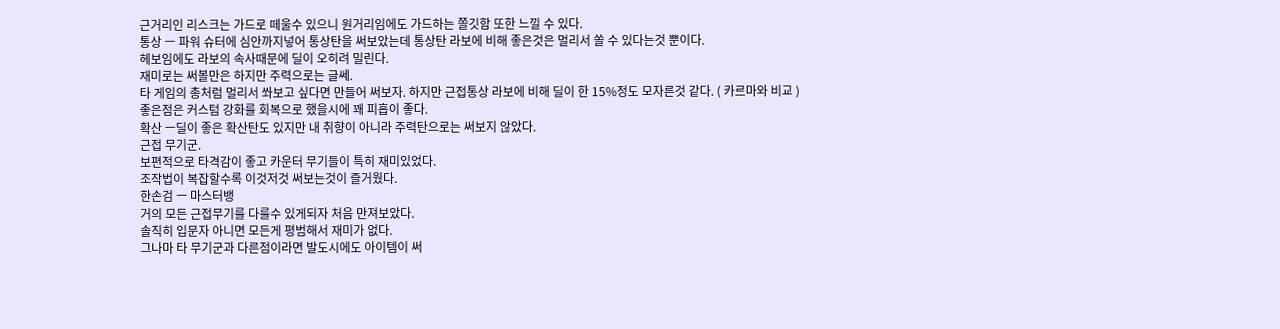근거리인 리스크는 가드로 떼울수 있으니 원거리임에도 가드하는 쫄깃함 또한 느낄 수 있다.
통상 ㅡ 파워 슈터에 심안까지넣어 통상탄을 써보았는데 통상탄 라보에 비해 좋은것은 멀리서 쏠 수 있다는것 뿐이다.
헤보임에도 라보의 속사때문에 딜이 오히려 밀린다.
재미로는 써볼만은 하지만 주력으로는 글쎄.
타 게임의 총처럼 멀리서 쏴보고 싶다면 만들어 써보자. 하지만 근접통상 라보에 비해 딜이 한 15%정도 모자른것 같다. ( 카르마와 비교 )
좋은점은 커스텀 강화를 회복으로 했을시에 꽤 피흡이 좋다.
확산 ㅡ딜이 좋은 확산탄도 있지만 내 취향이 아니라 주력탄으로는 써보지 않았다.
근접 무기군.
보편적으로 타격감이 좋고 카운터 무기들이 특히 재미있었다.
조작법이 복잡할수록 이것저것 써보는것이 즐거웠다.
한손검 ㅡ 마스터뱅
거의 모든 근접무기를 다룰수 있게되자 처음 만져보았다.
솔직히 입문자 아니면 모든게 평범해서 재미가 없다.
그나마 타 무기군과 다른점이라면 발도시에도 아이템이 써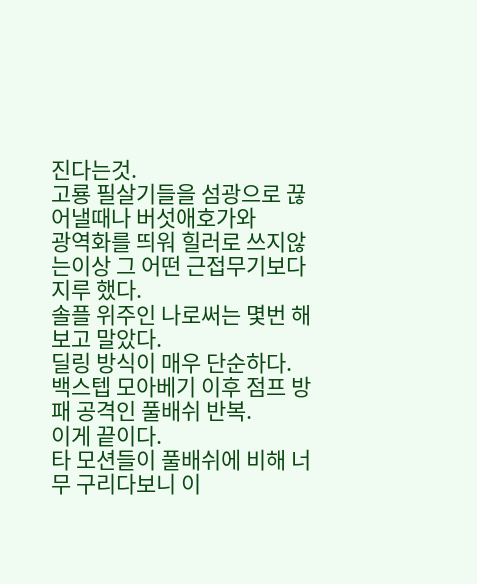진다는것.
고룡 필살기들을 섬광으로 끊어낼때나 버섯애호가와
광역화를 띄워 힐러로 쓰지않는이상 그 어떤 근접무기보다 지루 했다.
솔플 위주인 나로써는 몇번 해보고 말았다.
딜링 방식이 매우 단순하다.
백스텝 모아베기 이후 점프 방패 공격인 풀배쉬 반복.
이게 끝이다.
타 모션들이 풀배쉬에 비해 너무 구리다보니 이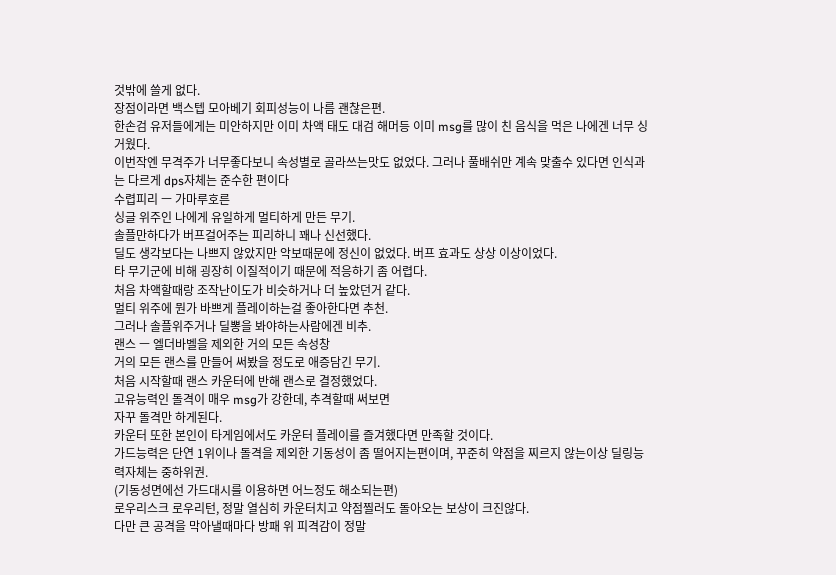것밖에 쓸게 없다.
장점이라면 백스텝 모아베기 회피성능이 나름 괜찮은편.
한손검 유저들에게는 미안하지만 이미 차액 태도 대검 해머등 이미 msg를 많이 친 음식을 먹은 나에겐 너무 싱거웠다.
이번작엔 무격주가 너무좋다보니 속성별로 골라쓰는맛도 없었다. 그러나 풀배쉬만 계속 맞출수 있다면 인식과는 다르게 dps자체는 준수한 편이다
수렵피리 ㅡ 가마루호른
싱글 위주인 나에게 유일하게 멀티하게 만든 무기.
솔플만하다가 버프걸어주는 피리하니 꽤나 신선했다.
딜도 생각보다는 나쁘지 않았지만 악보때문에 정신이 없었다. 버프 효과도 상상 이상이었다.
타 무기군에 비해 굉장히 이질적이기 때문에 적응하기 좀 어렵다.
처음 차액할때랑 조작난이도가 비슷하거나 더 높았던거 같다.
멀티 위주에 뭔가 바쁘게 플레이하는걸 좋아한다면 추천.
그러나 솔플위주거나 딜뽕을 봐야하는사람에겐 비추.
랜스 ㅡ 엘더바벨을 제외한 거의 모든 속성창
거의 모든 랜스를 만들어 써봤을 정도로 애증담긴 무기.
처음 시작할때 랜스 카운터에 반해 랜스로 결정했었다.
고유능력인 돌격이 매우 msg가 강한데, 추격할때 써보면
자꾸 돌격만 하게된다.
카운터 또한 본인이 타게임에서도 카운터 플레이를 즐겨했다면 만족할 것이다.
가드능력은 단연 1위이나 돌격을 제외한 기동성이 좀 떨어지는편이며, 꾸준히 약점을 찌르지 않는이상 딜링능력자체는 중하위권.
(기동성면에선 가드대시를 이용하면 어느정도 해소되는편)
로우리스크 로우리턴, 정말 열심히 카운터치고 약점찔러도 돌아오는 보상이 크진않다.
다만 큰 공격을 막아낼때마다 방패 위 피격감이 정말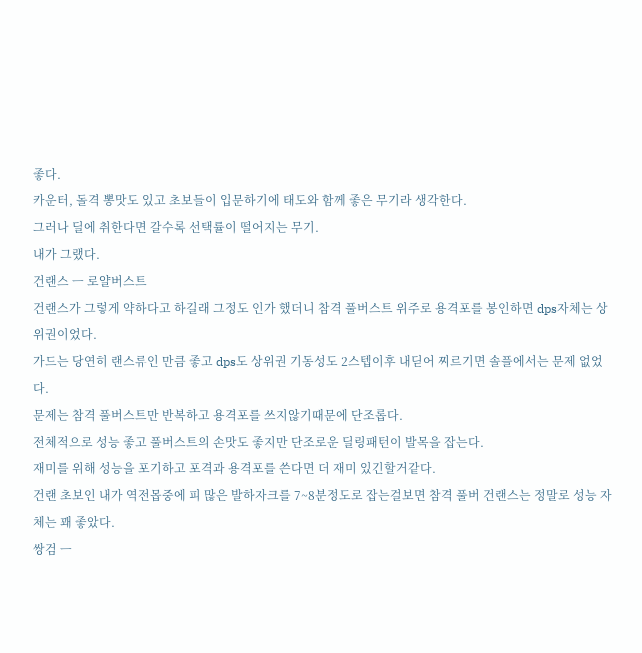좋다.
카운터, 돌격 뽕맛도 있고 초보들이 입문하기에 태도와 함께 좋은 무기라 생각한다.
그러나 딜에 취한다면 갈수록 선택률이 떨어지는 무기.
내가 그랬다.
건랜스 ㅡ 로얄버스트
건랜스가 그렇게 약하다고 하길래 그정도 인가 했더니 참격 풀버스트 위주로 용격포를 봉인하면 dps자체는 상위권이었다.
가드는 당연히 랜스류인 만큼 좋고 dps도 상위권 기동성도 2스텝이후 내딛어 찌르기면 솔플에서는 문제 없었다.
문제는 참격 풀버스트만 반복하고 용격포를 쓰지않기때문에 단조롭다.
전체적으로 성능 좋고 풀버스트의 손맛도 좋지만 단조로운 딜링패턴이 발목을 잡는다.
재미를 위해 성능을 포기하고 포격과 용격포를 쓴다면 더 재미 있긴할거같다.
건랜 초보인 내가 역전몹중에 피 많은 발하자크를 7~8분정도로 잡는걸보면 참격 풀버 건랜스는 정말로 성능 자체는 꽤 좋았다.
쌍검 ㅡ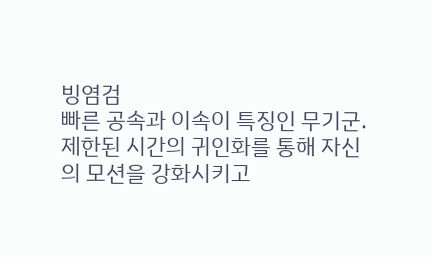빙염검
빠른 공속과 이속이 특징인 무기군.
제한된 시간의 귀인화를 통해 자신의 모션을 강화시키고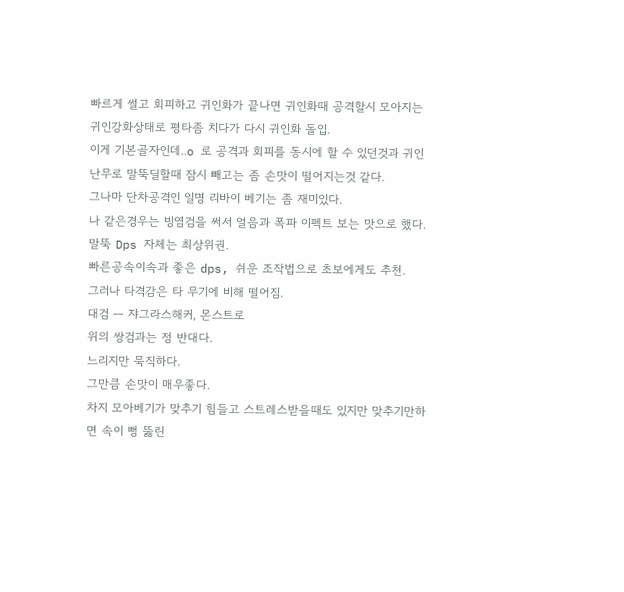빠르게 썰고 회피하고 귀인화가 끝나면 귀인화때 공격할시 모아지는 귀인강화상태로 평타좀 치다가 다시 귀인화 돌입.
이게 기본골자인데..o 로 공격과 회피를 동시에 할 수 있던것과 귀인난무로 말뚝딜할때 잠시 빼고는 좀 손맛이 떨어지는것 같다.
그나마 단차공격인 일명 리바이 베기는 좀 재미있다.
나 같은경우는 빙염검을 써서 얼음과 폭파 이펙트 보는 맛으로 했다.
말뚝 Dps 자체는 최상위권.
빠른공속이속과 좋은 dps, 쉬운 조작법으로 초보에게도 추천.
그러나 타격감은 타 무기에 비해 떨어짐.
대검 ㅡ 쟈그라스해커, 몬스트로
위의 쌍검과는 정 반대다.
느리지만 묵직하다.
그만큼 손맛이 매우좋다.
차지 모아베기가 맞추기 힘들고 스트레스받을때도 있지만 맞추기만하면 속이 뻥 뚫린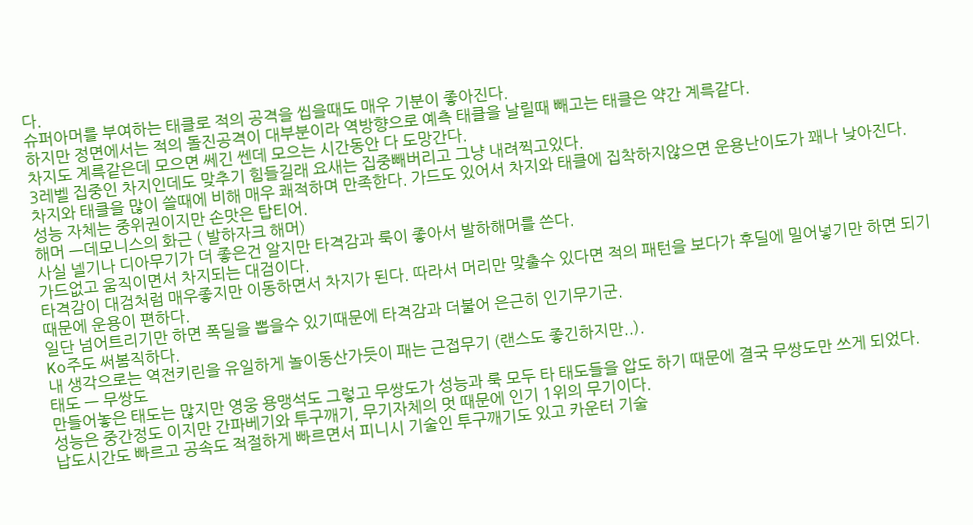다.
슈퍼아머를 부여하는 태클로 적의 공격을 씹을때도 매우 기분이 좋아진다.
하지만 정면에서는 적의 돌진공격이 대부분이라 역방향으로 예측 태클을 날릴때 빼고는 태클은 약간 계륵같다.
차지도 계륵같은데 모으면 쎄긴 쎈데 모으는 시간동안 다 도망간다.
3레벨 집중인 차지인데도 맞추기 힘들길래 요새는 집중빼버리고 그냥 내려찍고있다.
차지와 태클을 많이 쓸때에 비해 매우 쾌적하며 만족한다. 가드도 있어서 차지와 태클에 집착하지않으면 운용난이도가 꽤나 낮아진다.
성능 자체는 중위권이지만 손맛은 탑티어.
해머 ㅡ데모니스의 화근 ( 발하자크 해머)
사실 넬기나 디아무기가 더 좋은건 알지만 타격감과 룩이 좋아서 발하해머를 쓴다.
가드없고 움직이면서 차지되는 대검이다.
타격감이 대검처럼 매우좋지만 이동하면서 차지가 된다. 따라서 머리만 맞출수 있다면 적의 패턴을 보다가 후딜에 밀어넣기만 하면 되기 때문에 운용이 편하다.
일단 넘어트리기만 하면 폭딜을 뽑을수 있기때문에 타격감과 더불어 은근히 인기무기군.
Ko주도 써봄직하다.
내 생각으로는 역전키린을 유일하게 놀이동산가듯이 패는 근접무기 (랜스도 좋긴하지만..).
태도 ㅡ 무쌍도
만들어놓은 태도는 많지만 영웅 용맹석도 그렇고 무쌍도가 성능과 룩 모두 타 태도들을 압도 하기 때문에 결국 무쌍도만 쓰게 되었다.
성능은 중간정도 이지만 간파베기와 투구깨기, 무기자체의 멋 때문에 인기 1위의 무기이다.
납도시간도 빠르고 공속도 적절하게 빠르면서 피니시 기술인 투구깨기도 있고 카운터 기술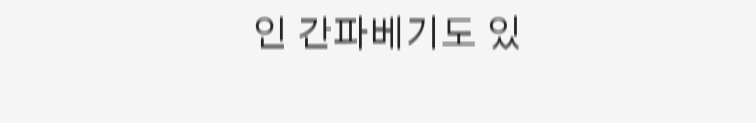인 간파베기도 있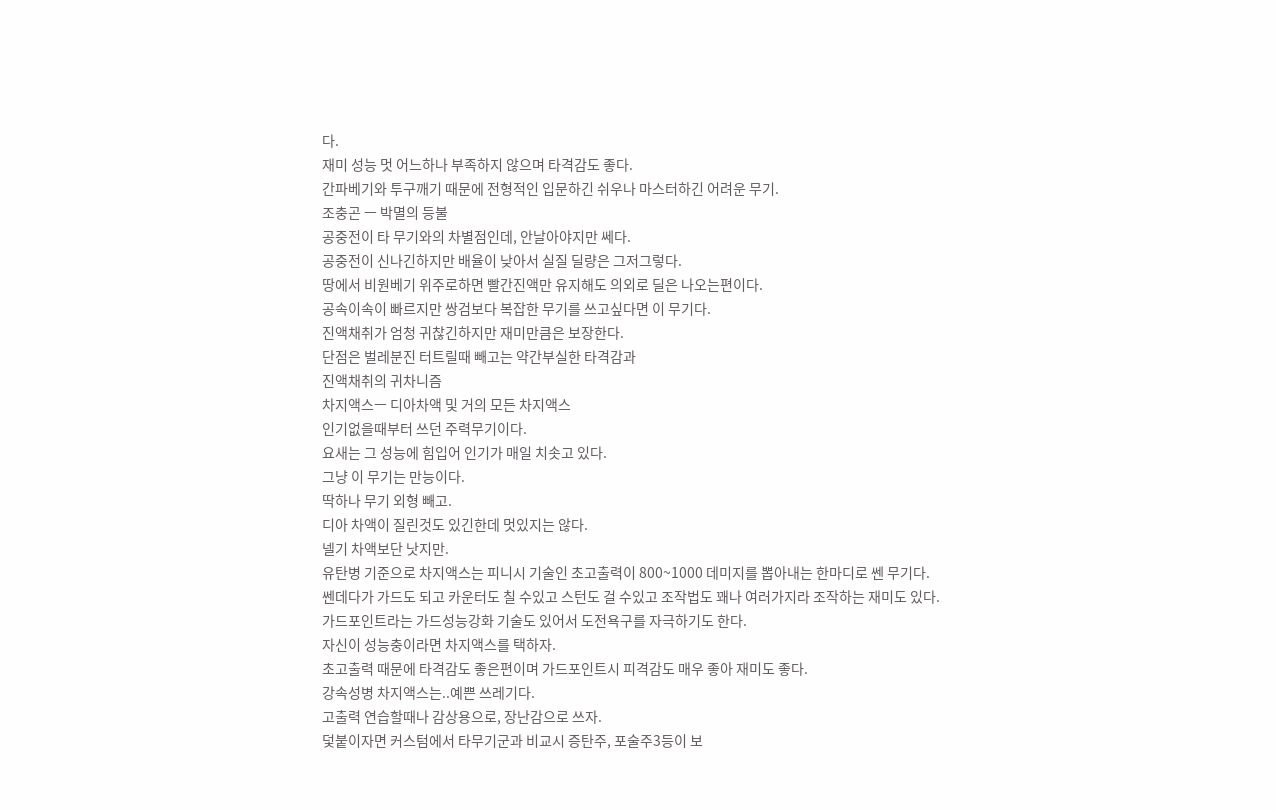다.
재미 성능 멋 어느하나 부족하지 않으며 타격감도 좋다.
간파베기와 투구깨기 때문에 전형적인 입문하긴 쉬우나 마스터하긴 어려운 무기.
조충곤 ㅡ 박멸의 등불
공중전이 타 무기와의 차별점인데, 안날아야지만 쎄다.
공중전이 신나긴하지만 배율이 낮아서 실질 딜량은 그저그렇다.
땅에서 비원베기 위주로하면 빨간진액만 유지해도 의외로 딜은 나오는편이다.
공속이속이 빠르지만 쌍검보다 복잡한 무기를 쓰고싶다면 이 무기다.
진액채취가 엄청 귀찮긴하지만 재미만큼은 보장한다.
단점은 벌레분진 터트릴때 빼고는 약간부실한 타격감과
진액채취의 귀차니즘
차지액스ㅡ 디아차액 및 거의 모든 차지액스
인기없을때부터 쓰던 주력무기이다.
요새는 그 성능에 힘입어 인기가 매일 치솟고 있다.
그냥 이 무기는 만능이다.
딱하나 무기 외형 빼고.
디아 차액이 질린것도 있긴한데 멋있지는 않다.
넬기 차액보단 낫지만.
유탄병 기준으로 차지액스는 피니시 기술인 초고출력이 800~1000 데미지를 뽑아내는 한마디로 쎈 무기다.
쎈데다가 가드도 되고 카운터도 칠 수있고 스턴도 걸 수있고 조작법도 꽤나 여러가지라 조작하는 재미도 있다.
가드포인트라는 가드성능강화 기술도 있어서 도전욕구를 자극하기도 한다.
자신이 성능충이라면 차지액스를 택하자.
초고출력 때문에 타격감도 좋은편이며 가드포인트시 피격감도 매우 좋아 재미도 좋다.
강속성병 차지액스는..예쁜 쓰레기다.
고출력 연습할때나 감상용으로, 장난감으로 쓰자.
덫붙이자면 커스텀에서 타무기군과 비교시 증탄주, 포술주3등이 보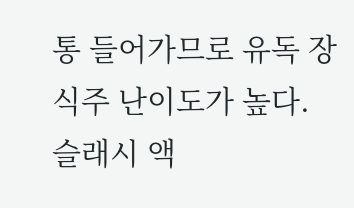통 들어가므로 유독 장식주 난이도가 높다.
슬래시 액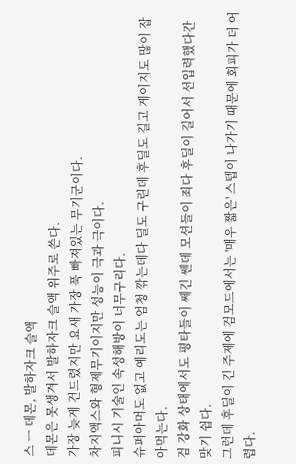스 ㅡ 데몬, 발하자크 슬액
데몬은 못생겨서 발하자크 슬액 위주로 쓴다.
가장 늦게 건드렸지만 요새 가장 푹 빠져있는 무기군이다.
차지액스와 형제무기이지만 성능이 극과 극이다.
피니시 기술인 속성해방이 너무구리다.
슈퍼아머도 없고 예리도는 엄청 깎는데다 딜도 구린데 후딜도 길고 게이지도 많이 잡아먹는다.
검 강화 상태에서도 평타들이 쎄긴 쎈데 모션들이 죄다 후딜이 길어서 선입력했다간 맞기 쉽다.
그런데 후딜이 긴 주제에 검모드에서는 '매우 짧은' 스텝이 나가기 때문에 회피가 더 어렵다.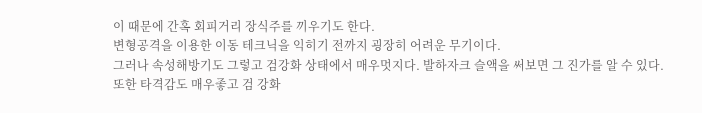이 때문에 간혹 회피거리 장식주를 끼우기도 한다.
변형공격을 이용한 이동 테크닉을 익히기 전까지 굉장히 어려운 무기이다.
그러나 속성해방기도 그렇고 검강화 상태에서 매우멋지다. 발하자크 슬액을 써보면 그 진가를 알 수 있다.
또한 타격감도 매우좋고 검 강화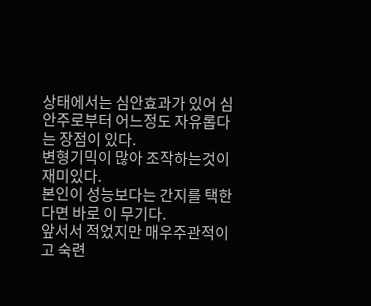상태에서는 심안효과가 있어 심안주로부터 어느정도 자유롭다는 장점이 있다.
변형기믹이 많아 조작하는것이 재미있다.
본인이 성능보다는 간지를 택한다면 바로 이 무기다.
앞서서 적었지만 매우주관적이고 숙련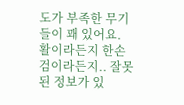도가 부족한 무기들이 꽤 있어요.
활이라든지 한손검이라든지.. 잘못된 정보가 있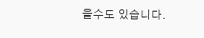을수도 있습니다.